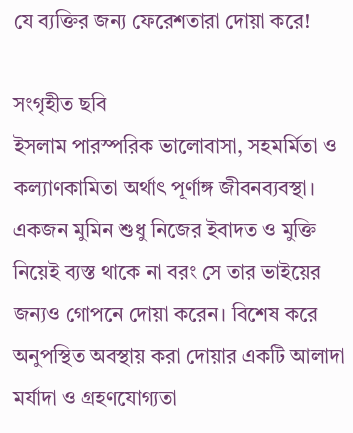যে ব্যক্তির জন্য ফেরেশতারা দোয়া করে!

সংগৃহীত ছবি
ইসলাম পারস্পরিক ভালোবাসা, সহমর্মিতা ও কল্যাণকামিতা অর্থাৎ পূর্ণাঙ্গ জীবনব্যবস্থা। একজন মুমিন শুধু নিজের ইবাদত ও মুক্তি নিয়েই ব্যস্ত থাকে না বরং সে তার ভাইয়ের জন্যও গোপনে দোয়া করেন। বিশেষ করে অনুপস্থিত অবস্থায় করা দোয়ার একটি আলাদা মর্যাদা ও গ্রহণযোগ্যতা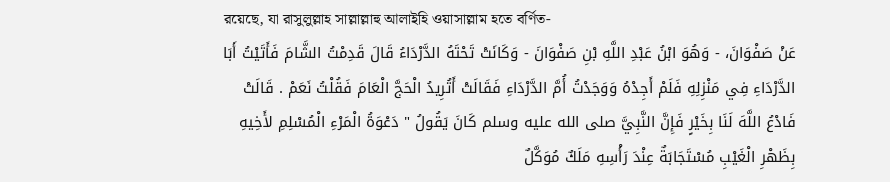রয়েছে, যা রাসুলুল্লাহ সাল্লাল্লাহু আলাইহি ওয়াসাল্লাম হতে বর্ণিত-
عَنْ صَفْوَانَ، - وَهُوَ ابْنُ عَبْدِ اللَّهِ بْنِ صَفْوَانَ - وَكَانَتْ تَحْتَهُ الدَّرْدَاءُ قَالَ قَدِمْتُ الشَّامَ فَأَتَيْتُ أَبَا الدَّرْدَاءِ فِي مَنْزِلِهِ فَلَمْ أَجِدْهُ وَوَجَدْتُ أُمَّ الدَّرْدَاءِ فَقَالَتْ أَتُرِيدُ الْحَجَّ الْعَامَ فَقُلْتُ نَعَمْ . قَالَتْ فَادْعُ اللَّهَ لَنَا بِخَيْرٍ فَإِنَّ النَّبِيَّ صلى الله عليه وسلم كَانَ يَقُولُ " دَعْوَةُ الْمَرْءِ الْمُسْلِمِ لأَخِيهِ بِظَهْرِ الْغَيْبِ مُسْتَجَابَةٌ عِنْدَ رَأْسِهِ مَلَكٌ مُوَكَّلٌ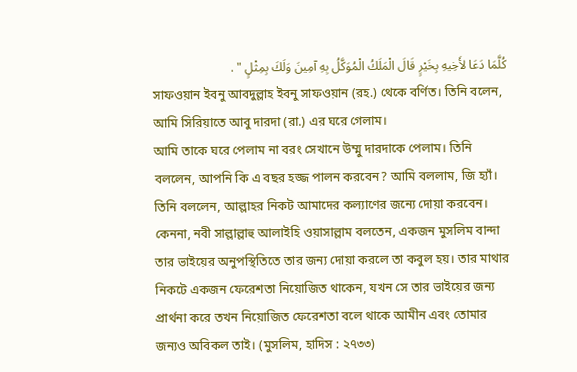كُلَّمَا دَعَا لأَخِيهِ بِخَيْرٍ قَالَ الْمَلَكُ الْمُوَكَّلُ بِهِ آمِينَ وَلَكَ بِمِثْلٍ " .
সাফওয়ান ইবনু আবদুল্লাহ ইবনু সাফওয়ান (রহ.) থেকে বর্ণিত। তিনি বলেন, আমি সিরিয়াতে আবু দারদা (রা.) এর ঘরে গেলাম।
আমি তাকে ঘরে পেলাম না বরং সেখানে উম্মু দারদাকে পেলাম। তিনি বললেন, আপনি কি এ বছর হজ্জ পালন করবেন? আমি বললাম, জি হ্যাঁ। তিনি বললেন, আল্লাহর নিকট আমাদের কল্যাণের জন্যে দোয়া করবেন। কেননা, নবী সাল্লাল্লাহু আলাইহি ওয়াসাল্লাম বলতেন, একজন মুসলিম বান্দা তার ভাইয়ের অনুপস্থিতিতে তার জন্য দোয়া করলে তা কবুল হয়। তার মাথার নিকটে একজন ফেরেশতা নিয়োজিত থাকেন, যখন সে তার ভাইয়ের জন্য প্রার্থনা করে তখন নিয়োজিত ফেরেশতা বলে থাকে আমীন এবং তোমার জন্যও অবিকল তাই। (মুসলিম, হাদিস : ২৭৩৩)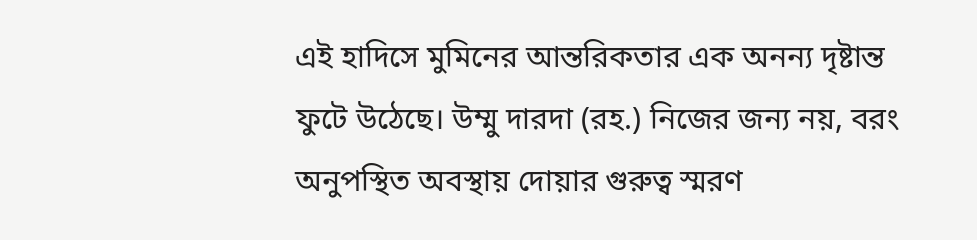এই হাদিসে মুমিনের আন্তরিকতার এক অনন্য দৃষ্টান্ত ফুটে উঠেছে। উম্মু দারদা (রহ.) নিজের জন্য নয়, বরং অনুপস্থিত অবস্থায় দোয়ার গুরুত্ব স্মরণ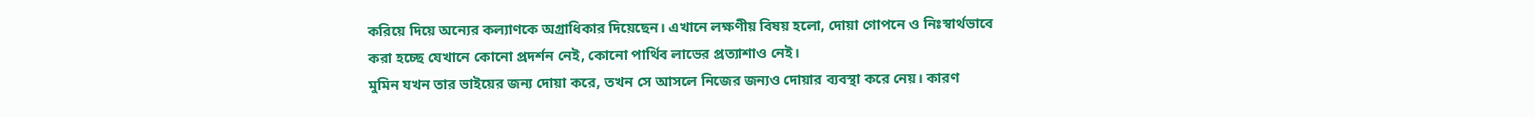করিয়ে দিয়ে অন্যের কল্যাণকে অগ্রাধিকার দিয়েছেন। এখানে লক্ষণীয় বিষয় হলো, দোয়া গোপনে ও নিঃস্বার্থভাবে করা হচ্ছে যেখানে কোনো প্রদর্শন নেই, কোনো পার্থিব লাভের প্রত্যাশাও নেই।
মুমিন যখন তার ভাইয়ের জন্য দোয়া করে, তখন সে আসলে নিজের জন্যও দোয়ার ব্যবস্থা করে নেয়। কারণ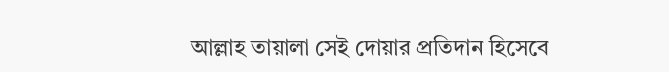আল্লাহ তায়ালা সেই দোয়ার প্রতিদান হিসেবে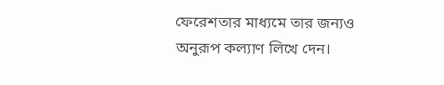ফেরেশতার মাধ্যমে তার জন্যও অনুরূপ কল্যাণ লিখে দেন।